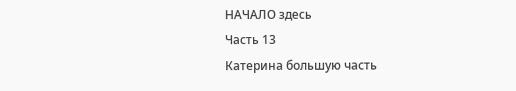НАЧАЛО здесь
Часть 13
Катерина большую часть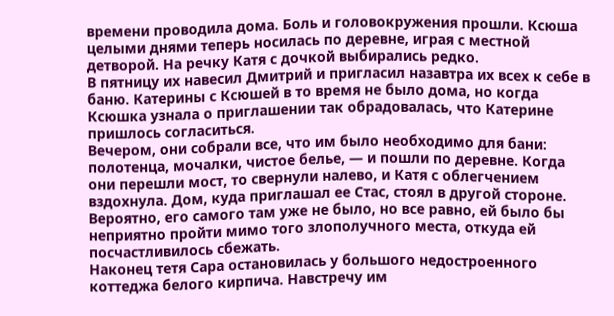времени проводила дома. Боль и головокружения прошли. Ксюша целыми днями теперь носилась по деревне, играя с местной детворой. На речку Катя с дочкой выбирались редко.
В пятницу их навесил Дмитрий и пригласил назавтра их всех к себе в баню. Катерины с Ксюшей в то время не было дома, но когда Ксюшка узнала о приглашении так обрадовалась, что Катерине пришлось согласиться.
Вечером, они собрали все, что им было необходимо для бани: полотенца, мочалки, чистое белье, — и пошли по деревне. Когда они перешли мост, то свернули налево, и Катя с облегчением вздохнула. Дом, куда приглашал ее Стас, стоял в другой стороне. Вероятно, его самого там уже не было, но все равно, ей было бы неприятно пройти мимо того злополучного места, откуда ей посчастливилось сбежать.
Наконец тетя Сара остановилась у большого недостроенного коттеджа белого кирпича. Навстречу им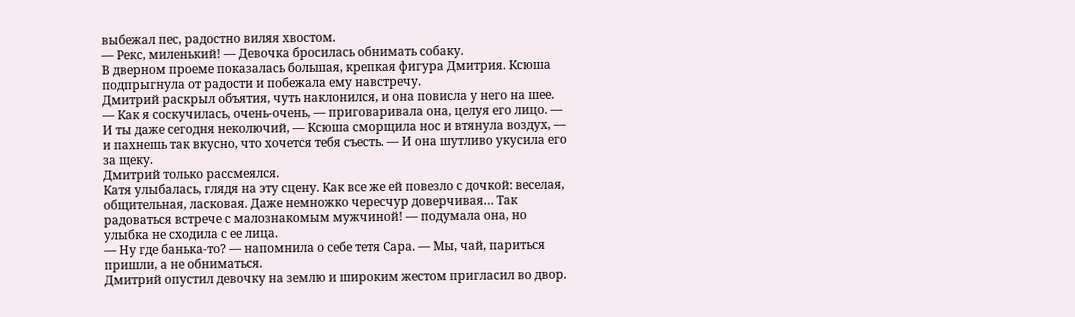выбежал пес, радостно виляя хвостом.
— Рекс, миленький! — Девочка бросилась обнимать собаку.
В дверном проеме показалась большая, крепкая фигура Дмитрия. Ксюша подпрыгнула от радости и побежала ему навстречу.
Дмитрий раскрыл объятия, чуть наклонился, и она повисла у него на шее.
— Как я соскучилась, очень-очень, — приговаривала она, целуя его лицо. — И ты даже сегодня неколючий, — Ксюша сморщила нос и втянула воздух, — и пахнешь так вкусно, что хочется тебя съесть. — И она шутливо укусила его за щеку.
Дмитрий только рассмеялся.
Катя улыбалась, глядя на эту сцену. Как все же ей повезло с дочкой: веселая, общительная, ласковая. Даже немножко чересчур доверчивая… Так радоваться встрече с малознакомым мужчиной! — подумала она, но улыбка не сходила с ее лица.
— Ну где банька-то? — напомнила о себе тетя Сара. — Мы, чай, париться пришли, а не обниматься.
Дмитрий опустил девочку на землю и широким жестом пригласил во двор.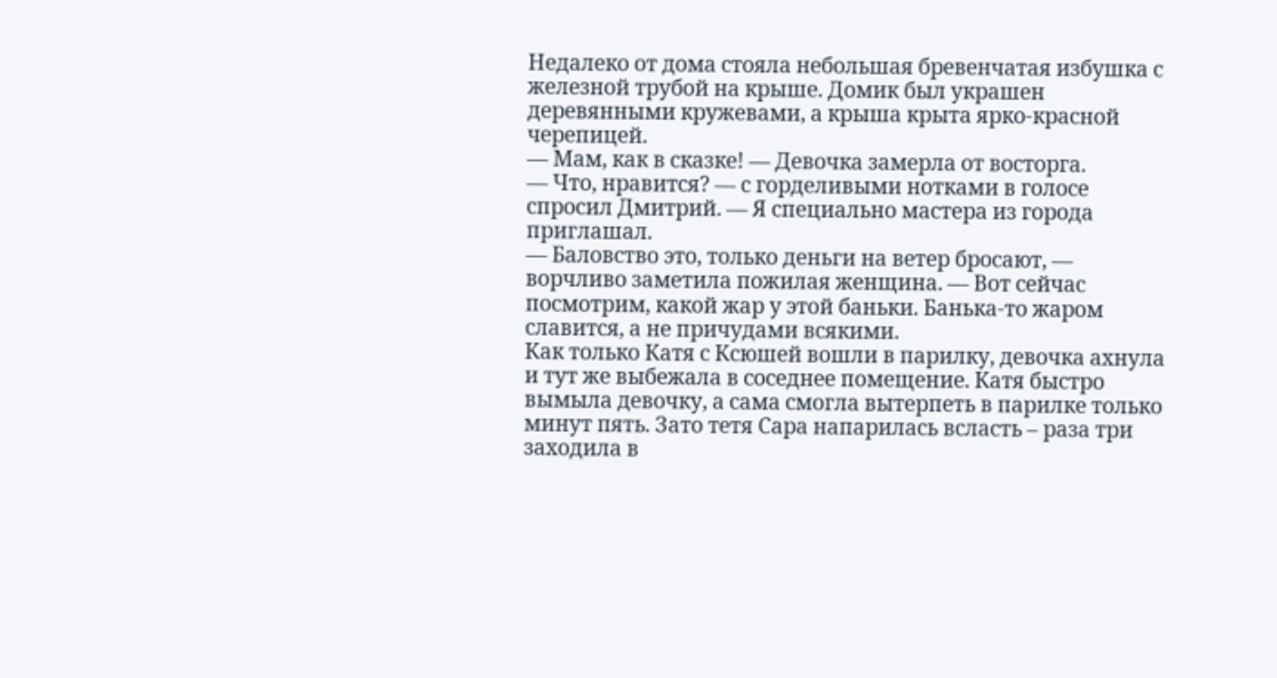Недалеко от дома стояла небольшая бревенчатая избушка с железной трубой на крыше. Домик был украшен деревянными кружевами, а крыша крыта ярко-красной черепицей.
— Мам, как в сказке! — Девочка замерла от восторга.
— Что, нравится? — с горделивыми нотками в голосе спросил Дмитрий. — Я специально мастера из города приглашал.
— Баловство это, только деньги на ветер бросают, — ворчливо заметила пожилая женщина. — Вот сейчас посмотрим, какой жар у этой баньки. Банька-то жаром славится, а не причудами всякими.
Как только Катя с Ксюшей вошли в парилку, девочка ахнула и тут же выбежала в соседнее помещение. Катя быстро вымыла девочку, а сама смогла вытерпеть в парилке только минут пять. Зато тетя Сара напарилась всласть – раза три заходила в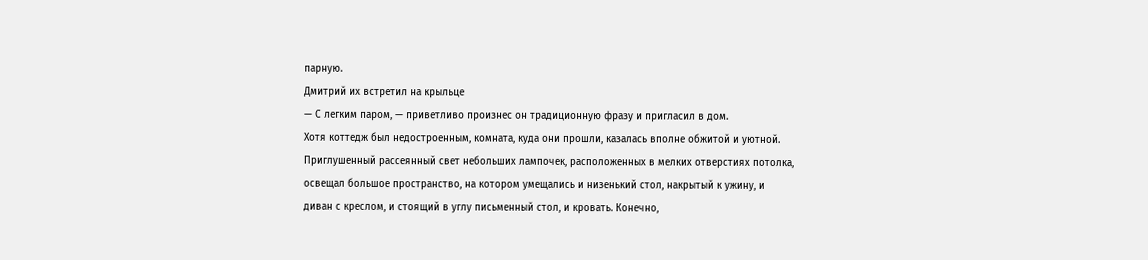парную.
Дмитрий их встретил на крыльце
— С легким паром, — приветливо произнес он традиционную фразу и пригласил в дом.
Хотя коттедж был недостроенным, комната, куда они прошли, казалась вполне обжитой и уютной. Приглушенный рассеянный свет небольших лампочек, расположенных в мелких отверстиях потолка, освещал большое пространство, на котором умещались и низенький стол, накрытый к ужину, и диван с креслом, и стоящий в углу письменный стол, и кровать. Конечно,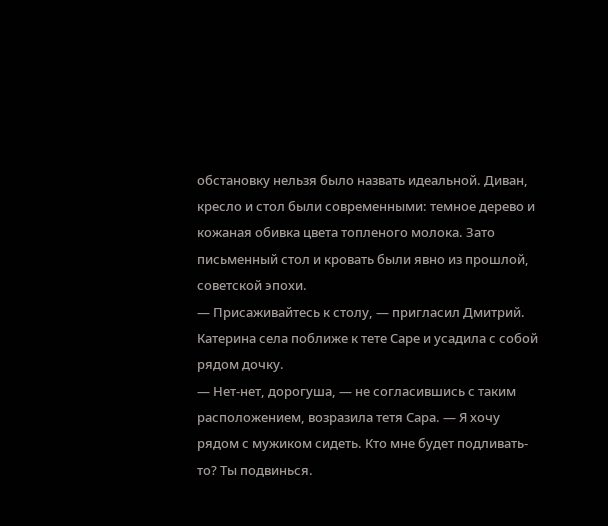обстановку нельзя было назвать идеальной. Диван, кресло и стол были современными: темное дерево и кожаная обивка цвета топленого молока. Зато письменный стол и кровать были явно из прошлой, советской эпохи.
— Присаживайтесь к столу, — пригласил Дмитрий.
Катерина села поближе к тете Саре и усадила с собой рядом дочку.
— Нет-нет, дорогуша, — не согласившись с таким расположением, возразила тетя Сара. — Я хочу рядом с мужиком сидеть. Кто мне будет подливать-то? Ты подвинься.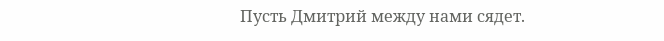Пусть Дмитрий между нами сядет.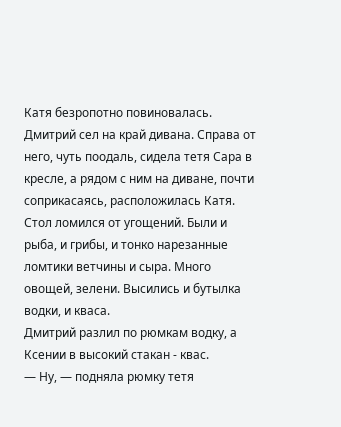Катя безропотно повиновалась. Дмитрий сел на край дивана. Справа от него, чуть поодаль, сидела тетя Сара в кресле, а рядом с ним на диване, почти соприкасаясь, расположилась Катя.
Стол ломился от угощений. Были и рыба, и грибы, и тонко нарезанные ломтики ветчины и сыра. Много овощей, зелени. Высились и бутылка водки, и кваса.
Дмитрий разлил по рюмкам водку, а Ксении в высокий стакан - квас.
— Ну, — подняла рюмку тетя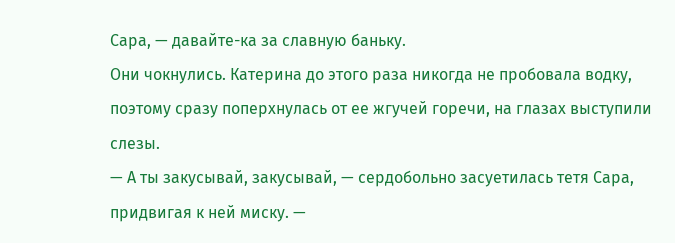Сара, — давайте-ка за славную баньку.
Они чокнулись. Катерина до этого раза никогда не пробовала водку, поэтому сразу поперхнулась от ее жгучей горечи, на глазах выступили слезы.
— А ты закусывай, закусывай, — сердобольно засуетилась тетя Сара, придвигая к ней миску. —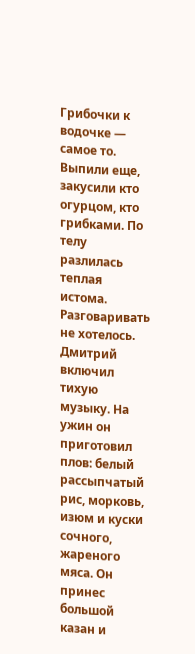Грибочки к водочке — самое то.
Выпили еще, закусили кто огурцом, кто грибками. По телу разлилась теплая истома. Разговаривать не хотелось. Дмитрий включил тихую музыку. На ужин он приготовил плов: белый рассыпчатый рис, морковь, изюм и куски сочного, жареного мяса. Он принес большой казан и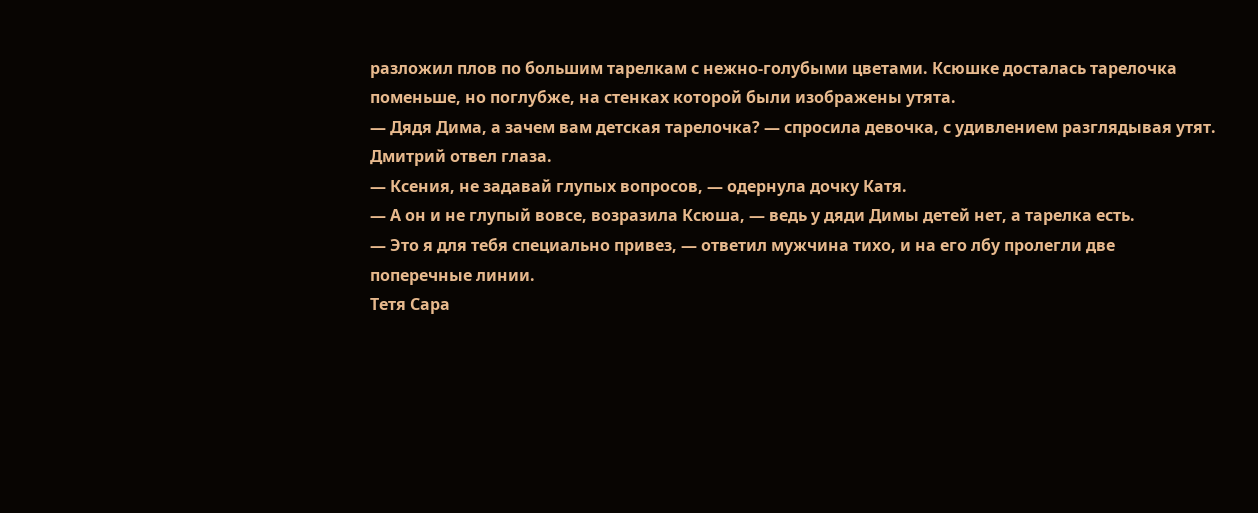разложил плов по большим тарелкам с нежно-голубыми цветами. Ксюшке досталась тарелочка поменьше, но поглубже, на стенках которой были изображены утята.
— Дядя Дима, а зачем вам детская тарелочка? — спросила девочка, с удивлением разглядывая утят.
Дмитрий отвел глаза.
— Ксения, не задавай глупых вопросов, — одернула дочку Катя.
— А он и не глупый вовсе, возразила Ксюша, — ведь у дяди Димы детей нет, а тарелка есть.
— Это я для тебя специально привез, — ответил мужчина тихо, и на его лбу пролегли две поперечные линии.
Тетя Сара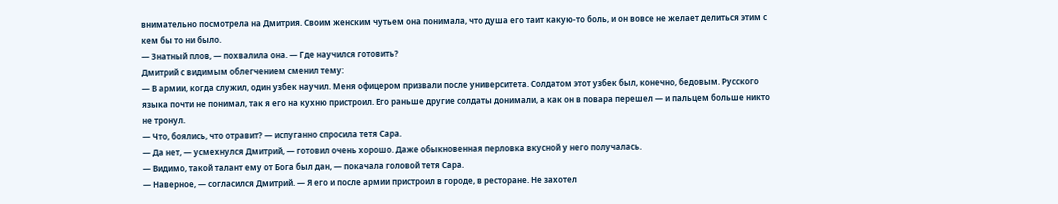внимательно посмотрела на Дмитрия. Своим женским чутьем она понимала, что душа его таит какую-то боль, и он вовсе не желает делиться этим с кем бы то ни было.
— Знатный плов, — похвалила она. — Где научился готовить?
Дмитрий с видимым облегчением сменил тему:
— В армии, когда служил, один узбек научил. Меня офицером призвали после университета. Солдатом этот узбек был, конечно, бедовым. Русского языка почти не понимал, так я его на кухню пристроил. Его раньше другие солдаты донимали, а как он в повара перешел — и пальцем больше никто не тронул.
— Что, боялись, что отравит? — испуганно спросила тетя Сара.
— Да нет, — усмехнулся Дмитрий, — готовил очень хорошо. Даже обыкновенная перловка вкусной у него получалась.
— Видимо, такой талант ему от Бога был дан, — покачала головой тетя Сара.
— Наверное, — согласился Дмитрий. — Я его и после армии пристроил в городе, в ресторане. Не захотел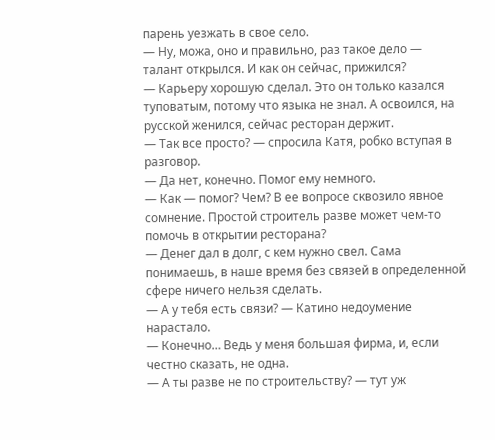парень уезжать в свое село.
— Ну, можа, оно и правильно, раз такое дело — талант открылся. И как он сейчас, прижился?
— Карьеру хорошую сделал. Это он только казался туповатым, потому что языка не знал. А освоился, на русской женился, сейчас ресторан держит.
— Так все просто? — спросила Катя, робко вступая в разговор.
— Да нет, конечно. Помог ему немного.
— Как — помог? Чем? В ее вопросе сквозило явное сомнение. Простой строитель разве может чем-то помочь в открытии ресторана?
— Денег дал в долг, с кем нужно свел. Сама понимаешь, в наше время без связей в определенной сфере ничего нельзя сделать.
— А у тебя есть связи? — Катино недоумение нарастало.
— Конечно… Ведь у меня большая фирма, и, если честно сказать, не одна.
— А ты разве не по строительству? — тут уж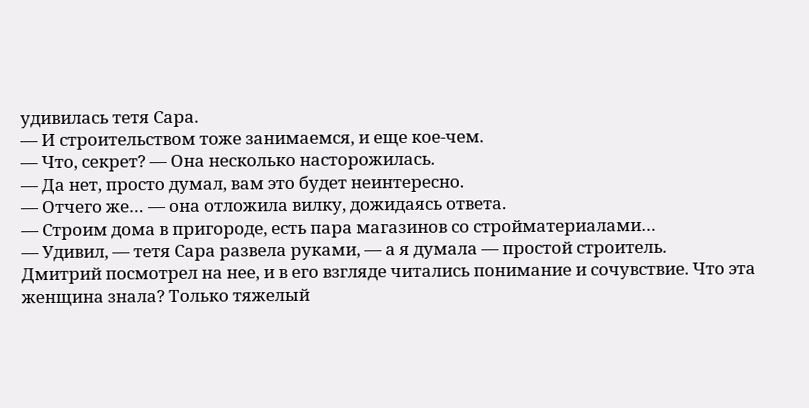удивилась тетя Сара.
— И строительством тоже занимаемся, и еще кое-чем.
— Что, секрет? — Она несколько насторожилась.
— Да нет, просто думал, вам это будет неинтересно.
— Отчего же… — она отложила вилку, дожидаясь ответа.
— Строим дома в пригороде, есть пара магазинов со стройматериалами…
— Удивил, — тетя Сара развела руками, — а я думала — простой строитель.
Дмитрий посмотрел на нее, и в его взгляде читались понимание и сочувствие. Что эта женщина знала? Только тяжелый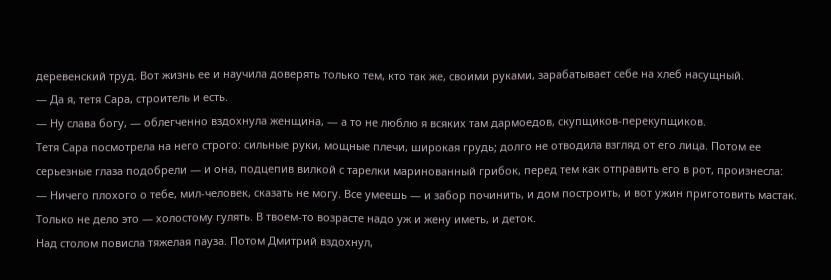деревенский труд. Вот жизнь ее и научила доверять только тем, кто так же, своими руками, зарабатывает себе на хлеб насущный.
— Да я, тетя Сара, строитель и есть.
— Ну слава богу, — облегченно вздохнула женщина, — а то не люблю я всяких там дармоедов, скупщиков-перекупщиков.
Тетя Сара посмотрела на него строго: сильные руки, мощные плечи, широкая грудь; долго не отводила взгляд от его лица. Потом ее серьезные глаза подобрели — и она, подцепив вилкой с тарелки маринованный грибок, перед тем как отправить его в рот, произнесла:
— Ничего плохого о тебе, мил-человек, сказать не могу. Все умеешь — и забор починить, и дом построить, и вот ужин приготовить мастак. Только не дело это — холостому гулять. В твоем-то возрасте надо уж и жену иметь, и деток.
Над столом повисла тяжелая пауза. Потом Дмитрий вздохнул,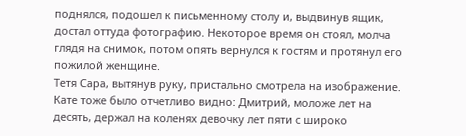поднялся, подошел к письменному столу и, выдвинув ящик, достал оттуда фотографию. Некоторое время он стоял, молча глядя на снимок, потом опять вернулся к гостям и протянул его пожилой женщине.
Тетя Сара, вытянув руку, пристально смотрела на изображение. Кате тоже было отчетливо видно: Дмитрий, моложе лет на десять, держал на коленях девочку лет пяти с широко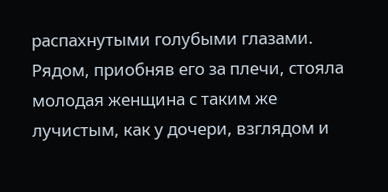распахнутыми голубыми глазами. Рядом, приобняв его за плечи, стояла молодая женщина с таким же лучистым, как у дочери, взглядом и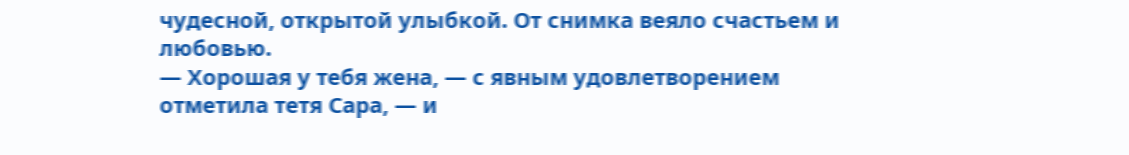чудесной, открытой улыбкой. От снимка веяло счастьем и любовью.
— Хорошая у тебя жена, — с явным удовлетворением отметила тетя Сара, — и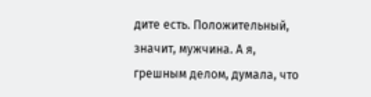дите есть. Положительный, значит, мужчина. А я, грешным делом, думала, что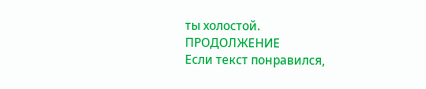ты холостой.
ПРОДОЛЖЕНИЕ
Если текст понравился,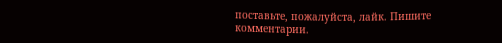поставьте, пожалуйста, лайк. Пишите комментарии.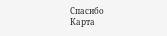Спасибо
Карта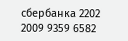сбербанка 2202 2009 9359 6582